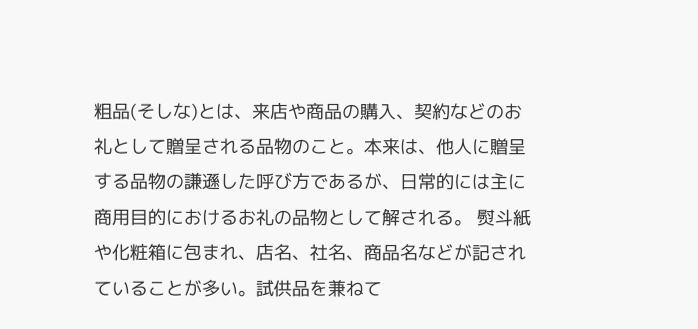粗品(そしな)とは、来店や商品の購入、契約などのお礼として贈呈される品物のこと。本来は、他人に贈呈する品物の謙遜した呼び方であるが、日常的には主に商用目的におけるお礼の品物として解される。 熨斗紙や化粧箱に包まれ、店名、社名、商品名などが記されていることが多い。試供品を兼ねて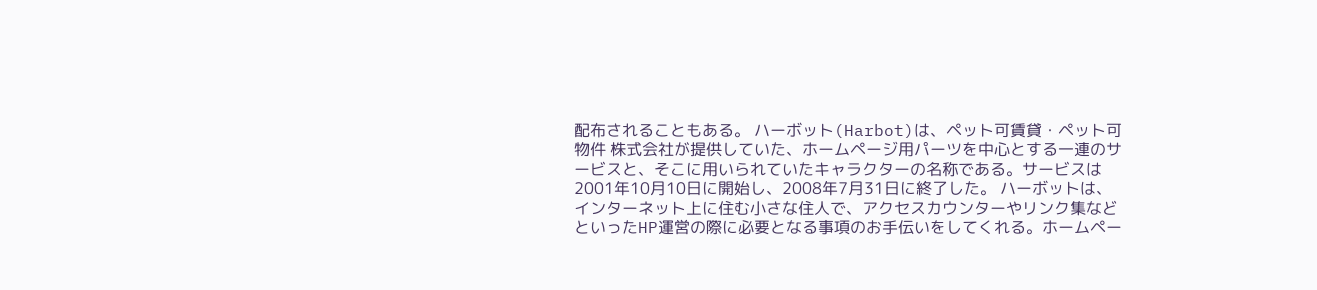配布されることもある。 ハーボット(Harbot)は、ペット可賃貸・ペット可物件 株式会社が提供していた、ホームページ用パーツを中心とする一連のサービスと、そこに用いられていたキャラクターの名称である。サービスは2001年10月10日に開始し、2008年7月31日に終了した。 ハーボットは、インターネット上に住む小さな住人で、アクセスカウンターやリンク集などといったHP運営の際に必要となる事項のお手伝いをしてくれる。ホームペー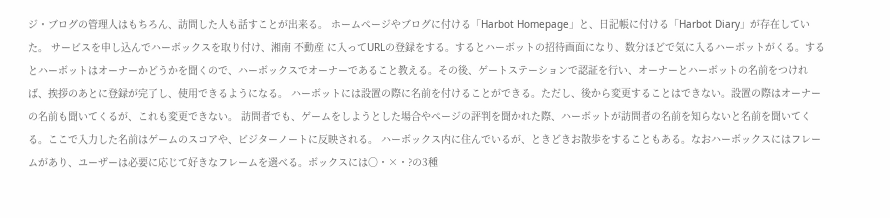ジ・ブログの管理人はもちろん、訪問した人も話すことが出来る。 ホームページやブログに付ける「Harbot Homepage」と、日記帳に付ける「Harbot Diary」が存在していた。 サービスを申し込んでハーボックスを取り付け、湘南 不動産 に入ってURLの登録をする。するとハーボットの招待画面になり、数分ほどで気に入るハーボットがくる。するとハーボットはオーナーかどうかを聞くので、ハーボックスでオーナーであること教える。その後、ゲートステーションで認証を行い、オーナーとハーボットの名前をつければ、挨拶のあとに登録が完了し、使用できるようになる。 ハーボットには設置の際に名前を付けることができる。ただし、後から変更することはできない。設置の際はオーナーの名前も聞いてくるが、これも変更できない。 訪問者でも、ゲームをしようとした場合やページの評判を聞かれた際、ハーボットが訪問者の名前を知らないと名前を聞いてくる。ここで入力した名前はゲームのスコアや、ビジターノートに反映される。 ハーボックス内に住んでいるが、ときどきお散歩をすることもある。なおハーボックスにはフレームがあり、ユーザーは必要に応じて好きなフレームを選べる。ボックスには○・×・?の3種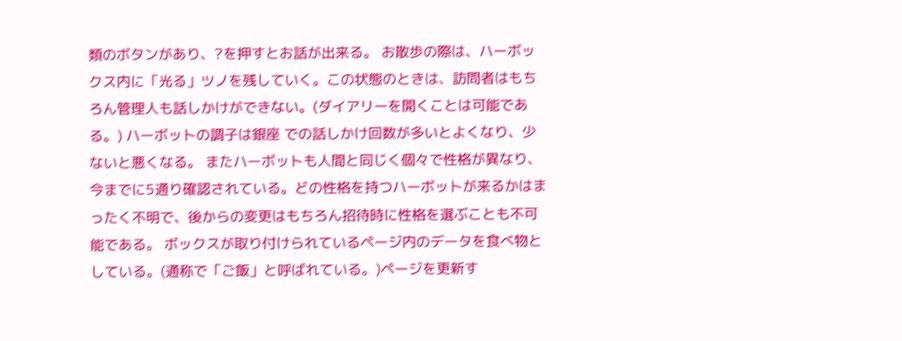類のボタンがあり、?を押すとお話が出来る。 お散歩の際は、ハーボックス内に「光る」ツノを残していく。この状態のときは、訪問者はもちろん管理人も話しかけができない。(ダイアリーを開くことは可能である。) ハーボットの調子は銀座 での話しかけ回数が多いとよくなり、少ないと悪くなる。 またハーボットも人間と同じく個々で性格が異なり、今までに5通り確認されている。どの性格を持つハーボットが来るかはまったく不明で、後からの変更はもちろん招待時に性格を選ぶことも不可能である。 ボックスが取り付けられているページ内のデータを食べ物としている。(通称で「ご飯」と呼ばれている。)ページを更新す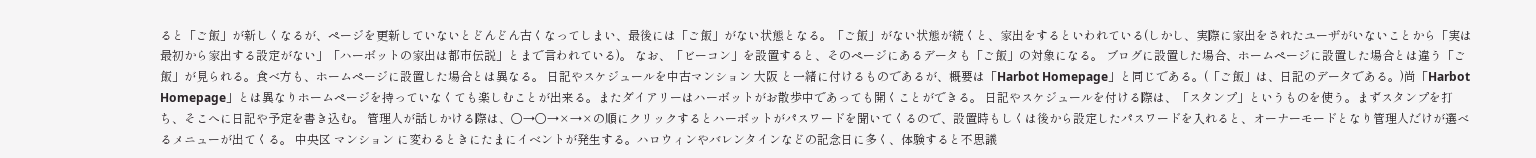ると「ご飯」が新しくなるが、ページを更新していないとどんどん古くなってしまい、最後には「ご飯」がない状態となる。「ご飯」がない状態が続くと、家出をするといわれている(しかし、実際に家出をされたユーザがいないことから「実は最初から家出する設定がない」「ハーボットの家出は都市伝説」とまで言われている)。 なお、「ビーコン」を設置すると、そのページにあるデータも「ご飯」の対象になる。 ブログに設置した場合、ホームページに設置した場合とは違う「ご飯」が見られる。食べ方も、ホームページに設置した場合とは異なる。 日記やスケジュールを中古マンション 大阪 と一緒に付けるものであるが、概要は「Harbot Homepage」と同じである。(「ご飯」は、日記のデータである。)尚「Harbot Homepage」とは異なりホームページを持っていなくても楽しむことが出来る。またダイアリーはハーボットがお散歩中であっても開くことができる。 日記やスケジュールを付ける際は、「スタンプ」というものを使う。まずスタンプを打ち、そこへに日記や予定を書き込む。 管理人が話しかける際は、○→○→×→×の順にクリックするとハーボットがパスワードを聞いてくるので、設置時もしくは後から設定したパスワードを入れると、オーナーモードとなり管理人だけが選べるメニューが出てくる。 中央区 マンション に変わるときにたまにイベントが発生する。ハロウィンやバレンタインなどの記念日に多く、体験すると不思議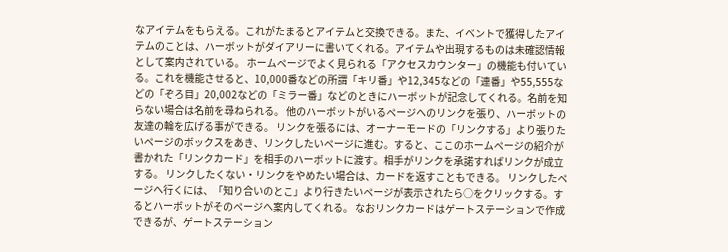なアイテムをもらえる。これがたまるとアイテムと交換できる。また、イベントで獲得したアイテムのことは、ハーボットがダイアリーに書いてくれる。アイテムや出現するものは未確認情報として案内されている。 ホームページでよく見られる「アクセスカウンター」の機能も付いている。これを機能させると、10,000番などの所謂「キリ番」や12,345などの「連番」や55,555などの「ぞろ目」20,002などの「ミラー番」などのときにハーボットが記念してくれる。名前を知らない場合は名前を尋ねられる。 他のハーボットがいるページへのリンクを張り、ハーボットの友達の輪を広げる事ができる。 リンクを張るには、オーナーモードの「リンクする」より張りたいページのボックスをあき、リンクしたいページに進む。すると、ここのホームページの紹介が書かれた「リンクカード」を相手のハーボットに渡す。相手がリンクを承諾すればリンクが成立する。 リンクしたくない・リンクをやめたい場合は、カードを返すこともできる。 リンクしたページへ行くには、「知り合いのとこ」より行きたいページが表示されたら○をクリックする。するとハーボットがそのページへ案内してくれる。 なおリンクカードはゲートステーションで作成できるが、ゲートステーション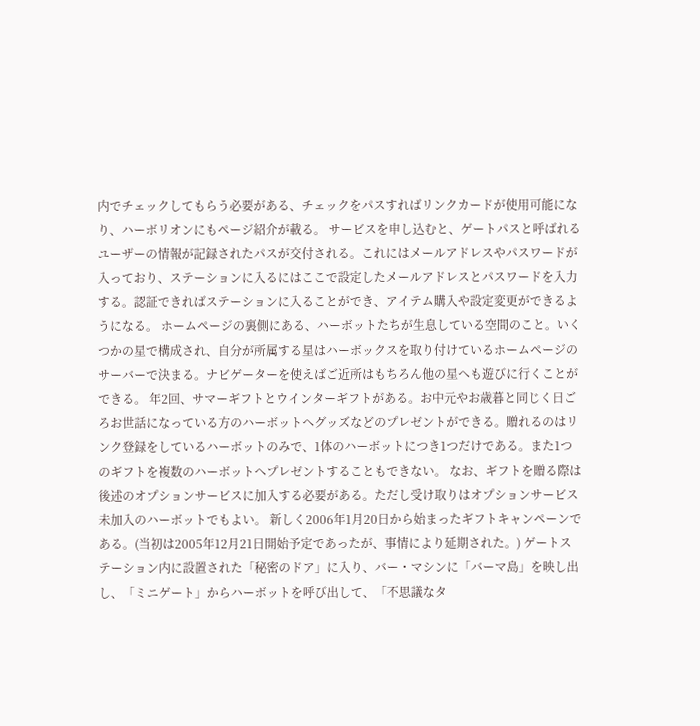内でチェックしてもらう必要がある、チェックをパスすればリンクカードが使用可能になり、ハーボリオンにもページ紹介が載る。 サービスを申し込むと、ゲートパスと呼ばれるユーザーの情報が記録されたパスが交付される。これにはメールアドレスやパスワードが入っており、ステーションに入るにはここで設定したメールアドレスとパスワードを入力する。認証できればステーションに入ることができ、アイテム購入や設定変更ができるようになる。 ホームページの裏側にある、ハーボットたちが生息している空間のこと。いくつかの星で構成され、自分が所属する星はハーボックスを取り付けているホームページのサーバーで決まる。ナビゲーターを使えばご近所はもちろん他の星へも遊びに行くことができる。 年2回、サマーギフトとウインターギフトがある。お中元やお歳暮と同じく日ごろお世話になっている方のハーボットへグッズなどのプレゼントができる。贈れるのはリンク登録をしているハーボットのみで、1体のハーボットにつき1つだけである。また1つのギフトを複数のハーボットへプレゼントすることもできない。 なお、ギフトを贈る際は後述のオプションサービスに加入する必要がある。ただし受け取りはオプションサービス未加入のハーボットでもよい。 新しく2006年1月20日から始まったギフトキャンペーンである。(当初は2005年12月21日開始予定であったが、事情により延期された。) ゲートステーション内に設置された「秘密のドア」に入り、バー・マシンに「バーマ島」を映し出し、「ミニゲート」からハーボットを呼び出して、「不思議なタ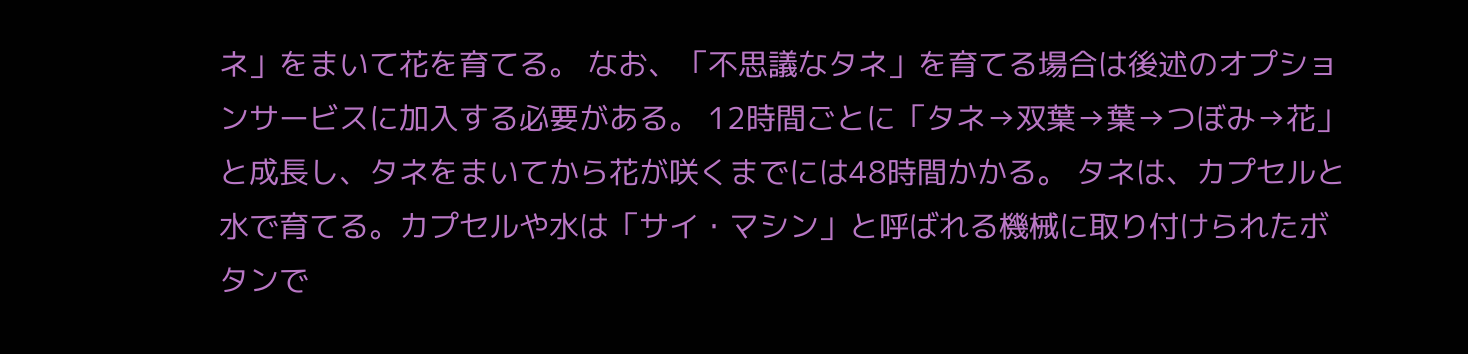ネ」をまいて花を育てる。 なお、「不思議なタネ」を育てる場合は後述のオプションサービスに加入する必要がある。 12時間ごとに「タネ→双葉→葉→つぼみ→花」と成長し、タネをまいてから花が咲くまでには48時間かかる。 タネは、カプセルと水で育てる。カプセルや水は「サイ・マシン」と呼ばれる機械に取り付けられたボタンで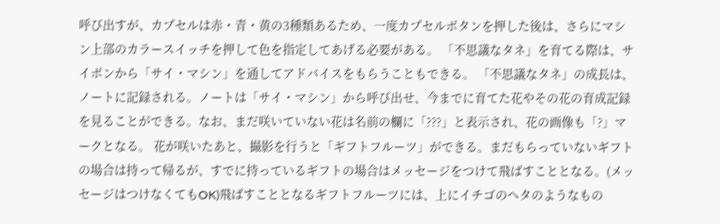呼び出すが、カプセルは赤・青・黄の3種類あるため、一度カプセルボタンを押した後は、さらにマシン上部のカラースイッチを押して色を指定してあげる必要がある。 「不思議なタネ」を育てる際は、サイボンから「サイ・マシン」を通してアドバイスをもらうこともできる。 「不思議なタネ」の成長は、ノートに記録される。ノートは「サイ・マシン」から呼び出せ、今までに育てた花やその花の育成記録を見ることができる。なお、まだ咲いていない花は名前の欄に「???」と表示され、花の画像も「?」マークとなる。 花が咲いたあと、撮影を行うと「ギフトフルーツ」ができる。まだもらっていないギフトの場合は持って帰るが、すでに持っているギフトの場合はメッセージをつけて飛ばすこととなる。(メッセージはつけなくてもOK)飛ばすこととなるギフトフルーツには、上にイチゴのヘタのようなもの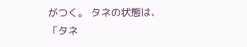がつく。 タネの状態は、「タネ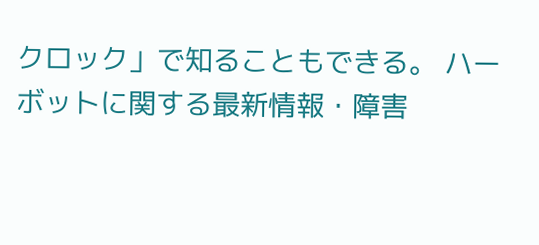クロック」で知ることもできる。 ハーボットに関する最新情報・障害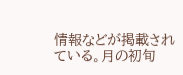情報などが掲載されている。月の初旬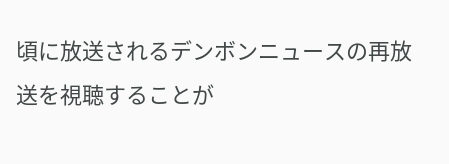頃に放送されるデンボンニュースの再放送を視聴することが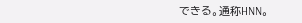できる。通称HNN。